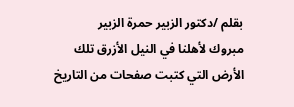بقلم /دكتور الزبير حمرة الزبير
مبروك لأهلنا في النيل الأزرق تلك الأرض التي كتبت صفحات من التاريخ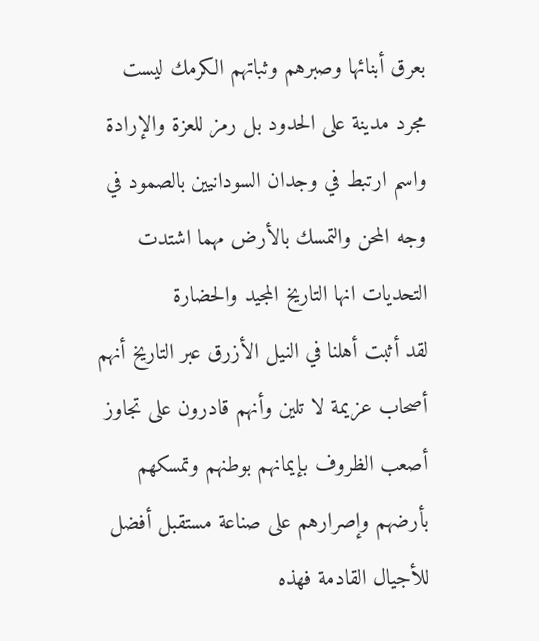بعرق أبنائها وصبرهم وثباتهم الكرمك ليست مجرد مدينة على الحدود بل رمز للعزة والإرادة واسم ارتبط في وجدان السودانيين بالصمود في وجه المحن والتمسك بالأرض مهما اشتدت التحديات انها التاريخ المجيد والحضارة
لقد أثبت أهلنا في النيل الأزرق عبر التاريخ أنهم أصحاب عزيمة لا تلين وأنهم قادرون على تجاوز أصعب الظروف بإيمانهم بوطنهم وتمسكهم بأرضهم وإصرارهم على صناعة مستقبل أفضل للأجيال القادمة فهذه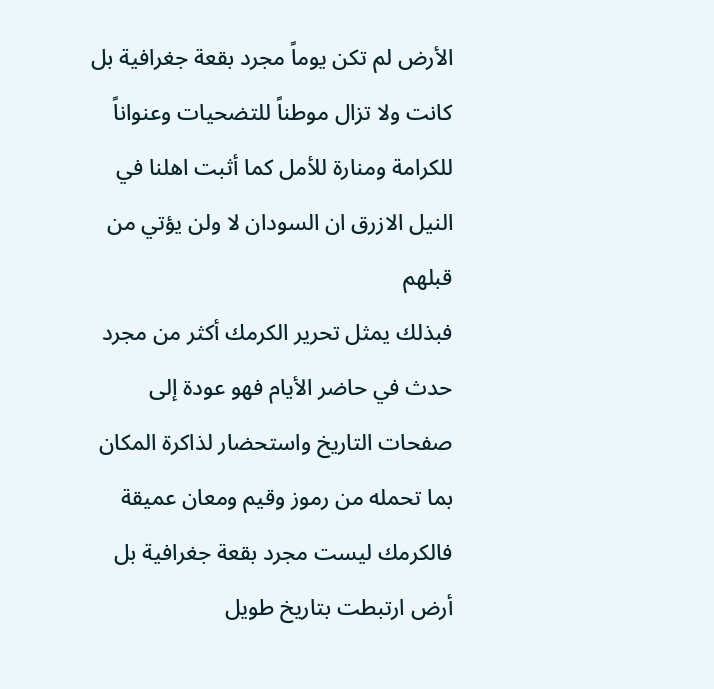الأرض لم تكن يوماً مجرد بقعة جغرافية بل كانت ولا تزال موطناً للتضحيات وعنواناً للكرامة ومنارة للأمل كما أثبت اهلنا في النيل الازرق ان السودان لا ولن يؤتي من قبلهم
فبذلك يمثل تحرير الكرمك أكثر من مجرد حدث في حاضر الأيام فهو عودة إلى صفحات التاريخ واستحضار لذاكرة المكان بما تحمله من رموز وقيم ومعان عميقة فالكرمك ليست مجرد بقعة جغرافية بل أرض ارتبطت بتاريخ طويل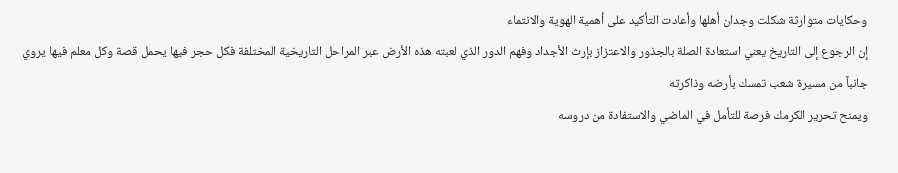وحكايات متوارثة شكلت وجدان أهلها وأعادت التأكيد على أهمية الهوية والانتماء
إن الرجوع إلى التاريخ يعني استعادة الصلة بالجذور والاعتزاز بإرث الأجداد وفهم الدور الذي لعبته هذه الأرض عبر المراحل التاريخية المختلفة فكل حجر فيها يحمل قصة وكل معلم فيها يروي جانباً من مسيرة شعب تمسك بأرضه وذاكرته
ويمنح تحرير الكرمك فرصة للتأمل في الماضي والاستفادة من دروسه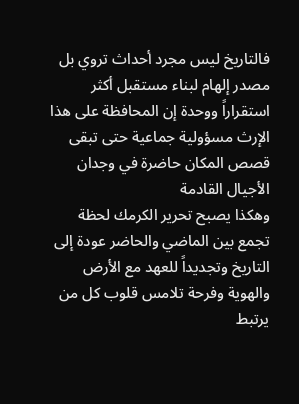فالتاريخ ليس مجرد أحداث تروي بل مصدر إلهام لبناء مستقبل أكثر استقراراً ووحدة إن المحافظة على هذا الإرث مسؤولية جماعية حتى تبقى قصص المكان حاضرة في وجدان الأجيال القادمة
وهكذا يصبح تحرير الكرمك لحظة تجمع بين الماضي والحاضر عودة إلى التاريخ وتجديداً للعهد مع الأرض والهوية وفرحة تلامس قلوب كل من يرتبط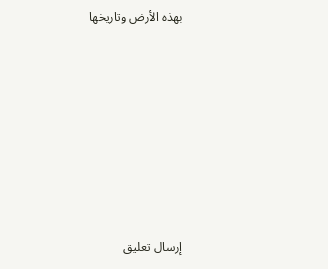بهذه الأرض وتاريخها











إرسال تعليق